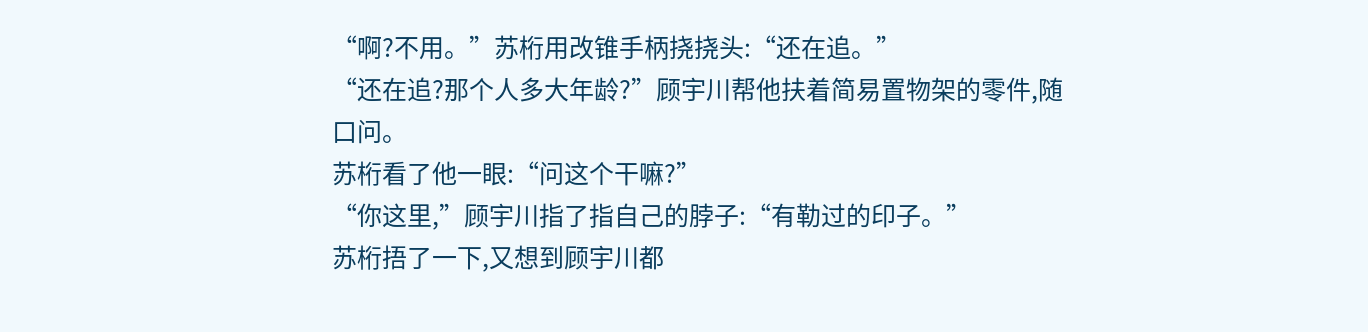“啊?不用。”苏桁用改锥手柄挠挠头:“还在追。”
“还在追?那个人多大年龄?”顾宇川帮他扶着简易置物架的零件,随口问。
苏桁看了他一眼:“问这个干嘛?”
“你这里,”顾宇川指了指自己的脖子:“有勒过的印子。”
苏桁捂了一下,又想到顾宇川都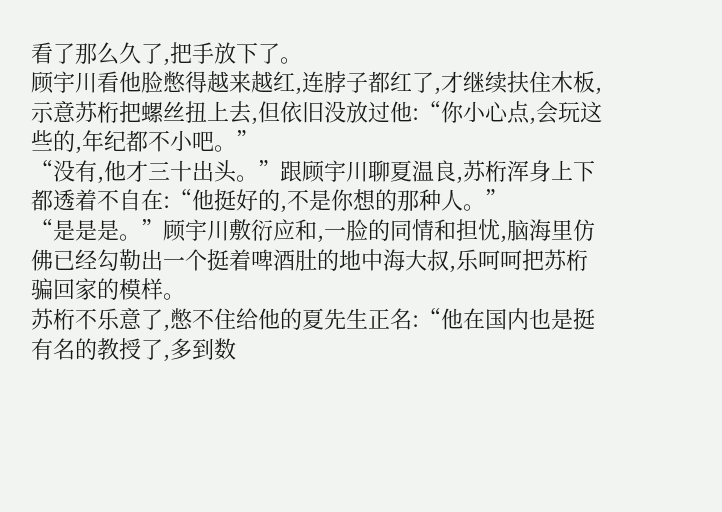看了那么久了,把手放下了。
顾宇川看他脸憋得越来越红,连脖子都红了,才继续扶住木板,示意苏桁把螺丝扭上去,但依旧没放过他:“你小心点,会玩这些的,年纪都不小吧。”
“没有,他才三十出头。”跟顾宇川聊夏温良,苏桁浑身上下都透着不自在:“他挺好的,不是你想的那种人。”
“是是是。”顾宇川敷衍应和,一脸的同情和担忧,脑海里仿佛已经勾勒出一个挺着啤酒肚的地中海大叔,乐呵呵把苏桁骗回家的模样。
苏桁不乐意了,憋不住给他的夏先生正名:“他在国内也是挺有名的教授了,多到数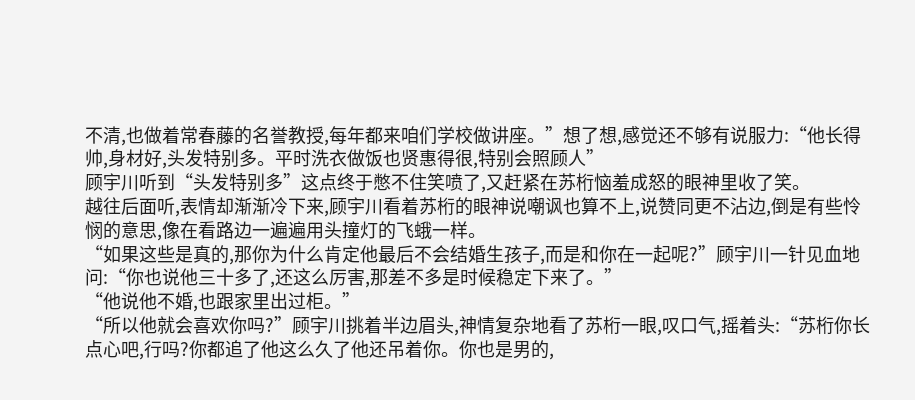不清,也做着常春藤的名誉教授,每年都来咱们学校做讲座。”想了想,感觉还不够有说服力:“他长得帅,身材好,头发特别多。平时洗衣做饭也贤惠得很,特别会照顾人”
顾宇川听到“头发特别多”这点终于憋不住笑喷了,又赶紧在苏桁恼羞成怒的眼神里收了笑。
越往后面听,表情却渐渐冷下来,顾宇川看着苏桁的眼神说嘲讽也算不上,说赞同更不沾边,倒是有些怜悯的意思,像在看路边一遍遍用头撞灯的飞蛾一样。
“如果这些是真的,那你为什么肯定他最后不会结婚生孩子,而是和你在一起呢?”顾宇川一针见血地问:“你也说他三十多了,还这么厉害,那差不多是时候稳定下来了。”
“他说他不婚,也跟家里出过柜。”
“所以他就会喜欢你吗?”顾宇川挑着半边眉头,神情复杂地看了苏桁一眼,叹口气,摇着头:“苏桁你长点心吧,行吗?你都追了他这么久了他还吊着你。你也是男的,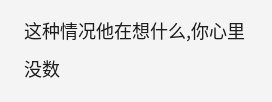这种情况他在想什么,你心里没数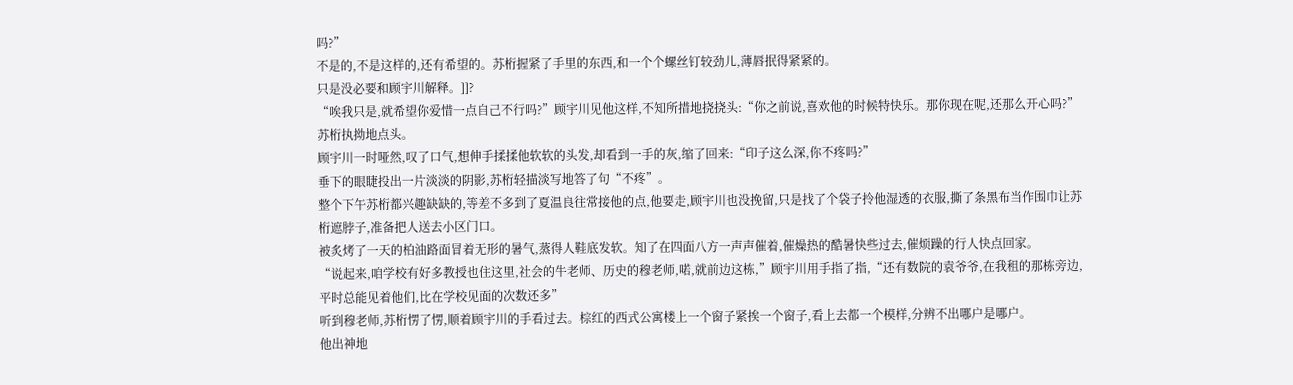吗?”
不是的,不是这样的,还有希望的。苏桁握紧了手里的东西,和一个个螺丝钉较劲儿,薄唇抿得紧紧的。
只是没必要和顾宇川解释。]]?
“唉我只是,就希望你爱惜一点自己不行吗?”顾宇川见他这样,不知所措地挠挠头:“你之前说,喜欢他的时候特快乐。那你现在呢,还那么开心吗?”
苏桁执拗地点头。
顾宇川一时哑然,叹了口气,想伸手揉揉他软软的头发,却看到一手的灰,缩了回来:“印子这么深,你不疼吗?”
垂下的眼睫投出一片淡淡的阴影,苏桁轻描淡写地答了句“不疼”。
整个下午苏桁都兴趣缺缺的,等差不多到了夏温良往常接他的点,他要走,顾宇川也没挽留,只是找了个袋子拎他湿透的衣服,撕了条黑布当作围巾让苏桁遮脖子,准备把人送去小区门口。
被炙烤了一天的柏油路面冒着无形的暑气,蒸得人鞋底发软。知了在四面八方一声声催着,催燥热的酷暑快些过去,催烦躁的行人快点回家。
“说起来,咱学校有好多教授也住这里,社会的牛老师、历史的穆老师,喏,就前边这栋,”顾宇川用手指了指,“还有数院的袁爷爷,在我租的那栋旁边,平时总能见着他们,比在学校见面的次数还多”
听到穆老师,苏桁愣了愣,顺着顾宇川的手看过去。棕红的西式公寓楼上一个窗子紧挨一个窗子,看上去都一个模样,分辨不出哪户是哪户。
他出神地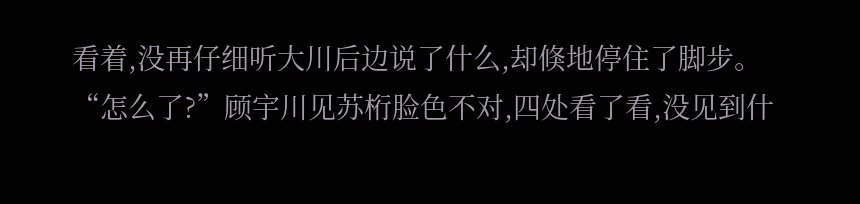看着,没再仔细听大川后边说了什么,却倏地停住了脚步。
“怎么了?”顾宇川见苏桁脸色不对,四处看了看,没见到什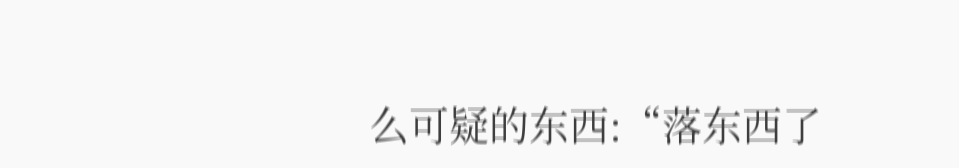么可疑的东西:“落东西了